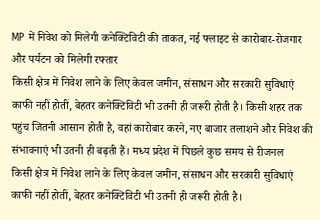MP में निवेश को मिलेगी कनेक्टिविटी की ताकत, नई फ्लाइट से कारोबार-रोजगार और पर्यटन को मिलेगी रफ्तार
किसी क्षेत्र में निवेश लाने के लिए केवल जमीन, संसाधन और सरकारी सुविधाएं काफी नहीं होतीं, बेहतर कनेक्टिविटी भी उतनी ही जरूरी होती है। किसी शहर तक पहुंच जितनी आसान होती है, वहां कारोबार करने, नए बाजार तलाशने और निवेश की संभावनाएं भी उतनी ही बढ़ती हैं। मध्य प्रदेश में पिछले कुछ समय से रीजनल
किसी क्षेत्र में निवेश लाने के लिए केवल जमीन, संसाधन और सरकारी सुविधाएं काफी नहीं होतीं, बेहतर कनेक्टिविटी भी उतनी ही जरूरी होती है।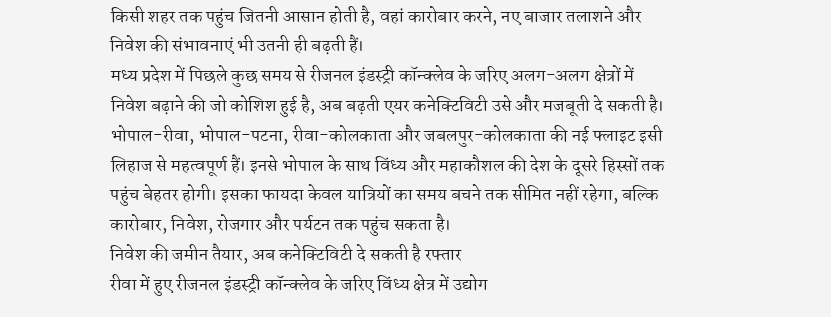किसी शहर तक पहुंच जितनी आसान होती है, वहां कारोबार करने, नए बाजार तलाशने और निवेश की संभावनाएं भी उतनी ही बढ़ती हैं।
मध्य प्रदेश में पिछले कुछ समय से रीजनल इंडस्ट्री कॉन्क्लेव के जरिए अलग-अलग क्षेत्रों में निवेश बढ़ाने की जो कोशिश हुई है, अब बढ़ती एयर कनेक्टिविटी उसे और मजबूती दे सकती है। भोपाल-रीवा, भोपाल-पटना, रीवा-कोलकाता और जबलपुर-कोलकाता की नई फ्लाइट इसी लिहाज से महत्वपूर्ण हैं। इनसे भोपाल के साथ विंध्य और महाकौशल की देश के दूसरे हिस्सों तक पहुंच बेहतर होगी। इसका फायदा केवल यात्रियों का समय बचने तक सीमित नहीं रहेगा, बल्कि कारोबार, निवेश, रोजगार और पर्यटन तक पहुंच सकता है।
निवेश की जमीन तैयार, अब कनेक्टिविटी दे सकती है रफ्तार
रीवा में हुए रीजनल इंडस्ट्री कॉन्क्लेव के जरिए विंध्य क्षेत्र में उद्योग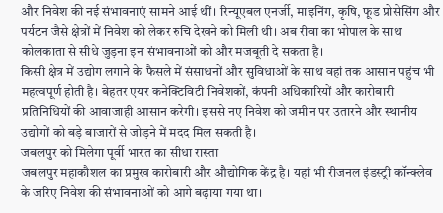और निवेश की नई संभावनाएं सामने आई थीं। रिन्यूएबल एनर्जी, माइनिंग, कृषि, फूड प्रोसेसिंग और पर्यटन जैसे क्षेत्रों में निवेश को लेकर रुचि देखने को मिली थी। अब रीवा का भोपाल के साथ कोलकाता से सीधे जुड़ना इन संभावनाओं को और मजबूती दे सकता है।
किसी क्षेत्र में उद्योग लगाने के फैसले में संसाधनों और सुविधाओं के साथ वहां तक आसान पहुंच भी महत्वपूर्ण होती है। बेहतर एयर कनेक्टिविटी निवेशकों, कंपनी अधिकारियों और कारोबारी प्रतिनिधियों की आवाजाही आसान करेगी। इससे नए निवेश को जमीन पर उतारने और स्थानीय उद्योगों को बड़े बाजारों से जोड़ने में मदद मिल सकती है।
जबलपुर को मिलेगा पूर्वी भारत का सीधा रास्ता
जबलपुर महाकौशल का प्रमुख कारोबारी और औद्योगिक केंद्र है। यहां भी रीजनल इंडस्ट्री कॉन्क्लेव के जरिए निवेश की संभावनाओं को आगे बढ़ाया गया था।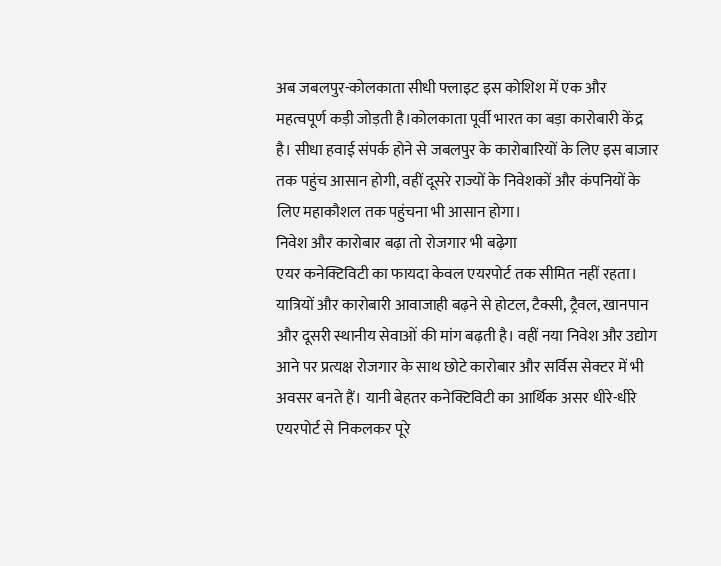अब जबलपुर-कोलकाता सीधी फ्लाइट इस कोशिश में एक और महत्वपूर्ण कड़ी जोड़ती है।कोलकाता पूर्वी भारत का बड़ा कारोबारी केंद्र है। सीधा हवाई संपर्क होने से जबलपुर के कारोबारियों के लिए इस बाजार तक पहुंच आसान होगी, वहीं दूसरे राज्यों के निवेशकों और कंपनियों के लिए महाकौशल तक पहुंचना भी आसान होगा।
निवेश और कारोबार बढ़ा तो रोजगार भी बढ़ेगा
एयर कनेक्टिविटी का फायदा केवल एयरपोर्ट तक सीमित नहीं रहता। यात्रियों और कारोबारी आवाजाही बढ़ने से होटल, टैक्सी, ट्रैवल, खानपान और दूसरी स्थानीय सेवाओं की मांग बढ़ती है। वहीं नया निवेश और उद्योग आने पर प्रत्यक्ष रोजगार के साथ छोटे कारोबार और सर्विस सेक्टर में भी अवसर बनते हैं। यानी बेहतर कनेक्टिविटी का आर्थिक असर धीरे-धीरे एयरपोर्ट से निकलकर पूरे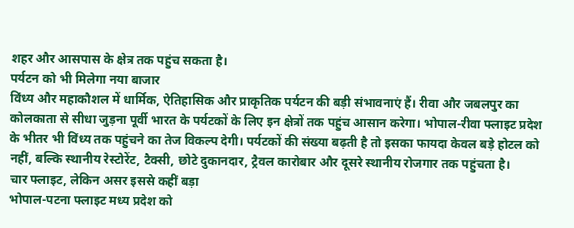शहर और आसपास के क्षेत्र तक पहुंच सकता है।
पर्यटन को भी मिलेगा नया बाजार
विंध्य और महाकौशल में धार्मिक, ऐतिहासिक और प्राकृतिक पर्यटन की बड़ी संभावनाएं हैं। रीवा और जबलपुर का कोलकाता से सीधा जुड़ना पूर्वी भारत के पर्यटकों के लिए इन क्षेत्रों तक पहुंच आसान करेगा। भोपाल-रीवा फ्लाइट प्रदेश के भीतर भी विंध्य तक पहुंचने का तेज विकल्प देगी। पर्यटकों की संख्या बढ़ती है तो इसका फायदा केवल बड़े होटल को नहीं, बल्कि स्थानीय रेस्टोरेंट, टैक्सी, छोटे दुकानदार, ट्रैवल कारोबार और दूसरे स्थानीय रोजगार तक पहुंचता है।
चार फ्लाइट, लेकिन असर इससे कहीं बड़ा
भोपाल-पटना फ्लाइट मध्य प्रदेश को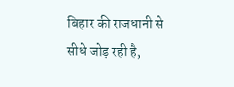बिहार की राजधानी से सीधे जोड़ रही है,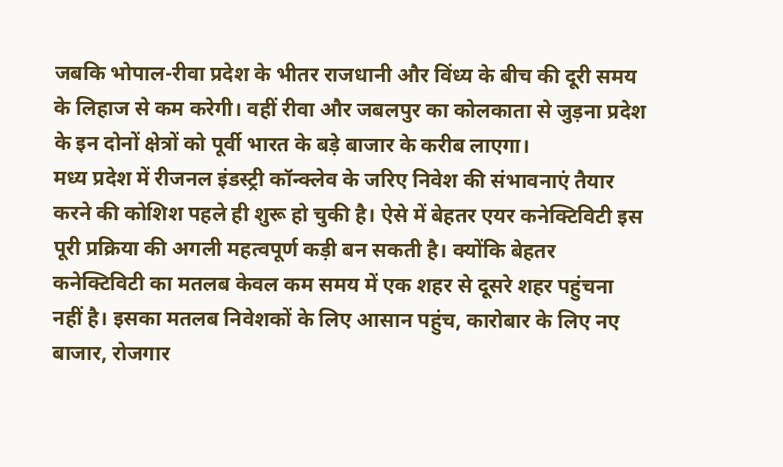जबकि भोपाल-रीवा प्रदेश के भीतर राजधानी और विंध्य के बीच की दूरी समय के लिहाज से कम करेगी। वहीं रीवा और जबलपुर का कोलकाता से जुड़ना प्रदेश के इन दोनों क्षेत्रों को पूर्वी भारत के बड़े बाजार के करीब लाएगा।
मध्य प्रदेश में रीजनल इंडस्ट्री कॉन्क्लेव के जरिए निवेश की संभावनाएं तैयार करने की कोशिश पहले ही शुरू हो चुकी है। ऐसे में बेहतर एयर कनेक्टिविटी इस पूरी प्रक्रिया की अगली महत्वपूर्ण कड़ी बन सकती है। क्योंकि बेहतर कनेक्टिविटी का मतलब केवल कम समय में एक शहर से दूसरे शहर पहुंचना नहीं है। इसका मतलब निवेशकों के लिए आसान पहुंच, कारोबार के लिए नए बाजार, रोजगार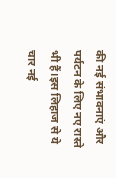की नई संभावनाएं और पर्यटन के लिए नए रास्ते भी हैं।इस लिहाज से ये चार नई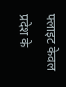फ्लाइट केवल प्रदेश के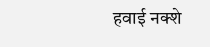हवाई नक्शे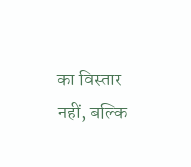का विस्तार नहीं, बल्कि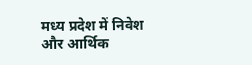मध्य प्रदेश में निवेश और आर्थिक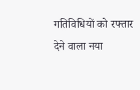गतिविधियों को रफ्तार देने वाला नया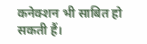कनेक्शन भी साबित हो सकती हैं।